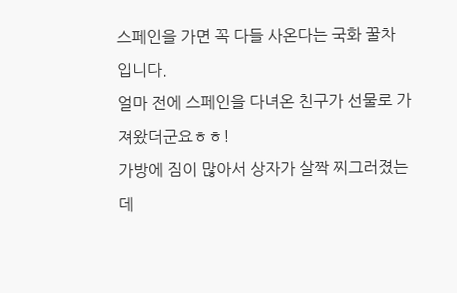스페인을 가면 꼭 다들 사온다는 국화 꿀차 입니다.
얼마 전에 스페인을 다녀온 친구가 선물로 가져왔더군요ㅎㅎ!
가방에 짐이 많아서 상자가 살짝 찌그러졌는데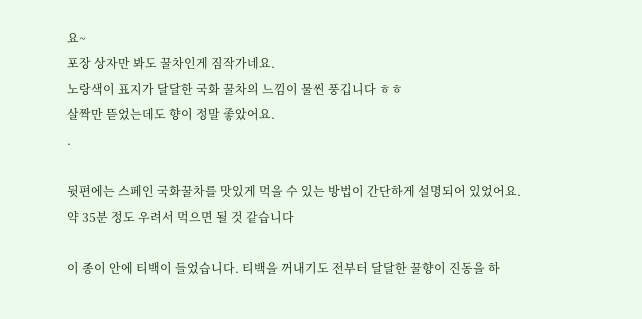요~
포장 상자만 봐도 꿀차인게 짐작가네요.
노랑색이 표지가 달달한 국화 꿀차의 느낌이 물씬 풍깁니다 ㅎㅎ
살짝만 뜯었는데도 향이 정말 좋았어요.
.

뒷편에는 스페인 국화꿀차를 맛있게 먹을 수 있는 방법이 간단하게 설명되어 있었어요.
약 35분 정도 우려서 먹으면 될 것 같습니다

이 종이 안에 티백이 들었습니다. 티백을 꺼내기도 전부터 달달한 꿀향이 진동을 하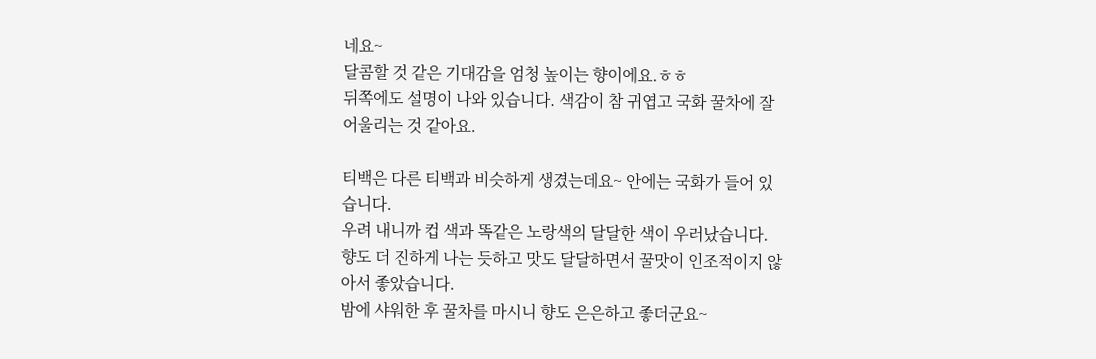네요~
달콤할 것 같은 기대감을 엄청 높이는 향이에요.ㅎㅎ
뒤쪽에도 설명이 나와 있습니다. 색감이 참 귀엽고 국화 꿀차에 잘 어울리는 것 같아요.

티백은 다른 티백과 비슷하게 생겼는데요~ 안에는 국화가 들어 있습니다.
우려 내니까 컵 색과 똑같은 노랑색의 달달한 색이 우러났습니다.
향도 더 진하게 나는 듯하고 맛도 달달하면서 꿀맛이 인조적이지 않아서 좋았습니다.
밤에 샤워한 후 꿀차를 마시니 향도 은은하고 좋더군요~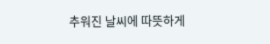추워진 날씨에 따뜻하게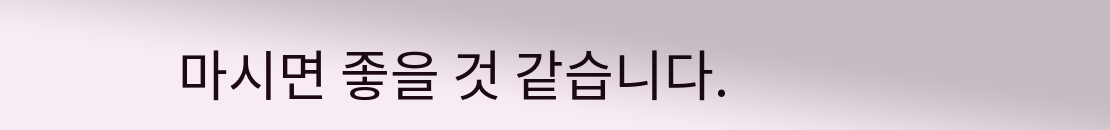마시면 좋을 것 같습니다.